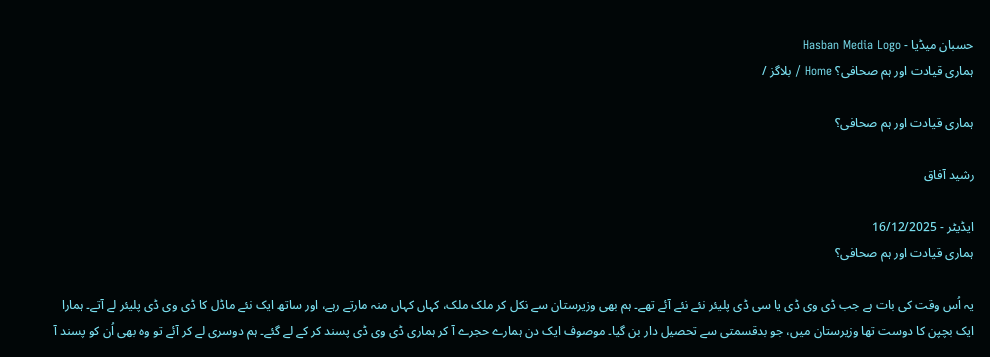حسبان میڈیا - Hasban Media Logo
ہماری قیادت اور ہم صحافی؟ Home / بلاگز /

ہماری قیادت اور ہم صحافی؟

رشید آفاق

ایڈیٹر - 16/12/2025
ہماری قیادت اور ہم صحافی؟

یہ اُس وقت کی بات ہے جب ڈی وی ڈی یا سی ڈی پلیئر نئے نئے آئے تھے۔ ہم بھی وزیرستان سے نکل کر ملک ملک، کہاں کہاں منہ مارتے رہے، اور ساتھ ایک نئے ماڈل کا ڈی وی ڈی پلیئر لے آتے۔ ہمارا ایک بچپن کا دوست تھا وزیرستان میں، جو بدقسمتی سے تحصیل دار بن گیا۔ موصوف ایک دن ہمارے حجرے آ کر ہماری ڈی وی ڈی پسند کر کے لے گئے۔ ہم دوسری لے کر آئے تو وہ بھی اُن کو پسند آ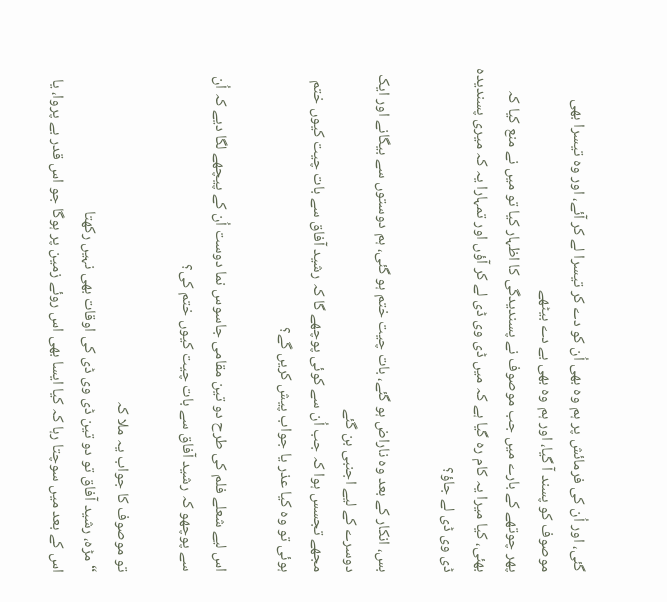گئی، اور اُن کی فرمائش پر ہم وہ بھی اُن کو دے کر تیسرا لے کر آئے، اور وہ تیسرا بھی موصوف کو پسند آ گیا، اور ہم وہ بھی بے دے بیٹھے
پھر چوتھے کے بارے میں جب موصوف نے پسندیدگی کا اظہار کیا تو میں نے منع کیا کہ بھئی، کیا میرا یہ کام رہ گیا ہے کہ میں ڈی وی ڈی لے کر آؤں اور تمہارا یہ کہ میری پسندیدہ ڈی وی ڈی لے جاؤ؟

بس، انکار کے بعد وہ ناراض ہو گئے، بات چیت ختم ہو گئی، ہم دوستوں سے بیگانے اور ایک دوسرے کے لیے اجنبی بن گئے
مجھے تجسس ہوا کہ جب اُن سے کوئی پوچھے گا کہ رشید آفاق سے بات چیت کیوں ختم ہوئی تو وہ کیا عذر یا جواب پیش کریں گے؟

اس لیے شعلے فلم کی طرح دو تین مقامی جاسوس نما دوست اُن کے پیچھے لگا دیے کہ اُن سے پوچھو کہ رشید آفاق سے بات چیت کیوں ختم کی؟

تو موصوف کا جواب یہ ملا کہ
“مڑہ، رشید آفاق تو دو تین ڈی وی ڈی کی اوقات بھی نہیں رکھتا
اس کے بعد میں سوچتا رہا کہ کیا ایسا بھی اس روئے زمین پر ہوگا جو اس قدر بے پروا، یا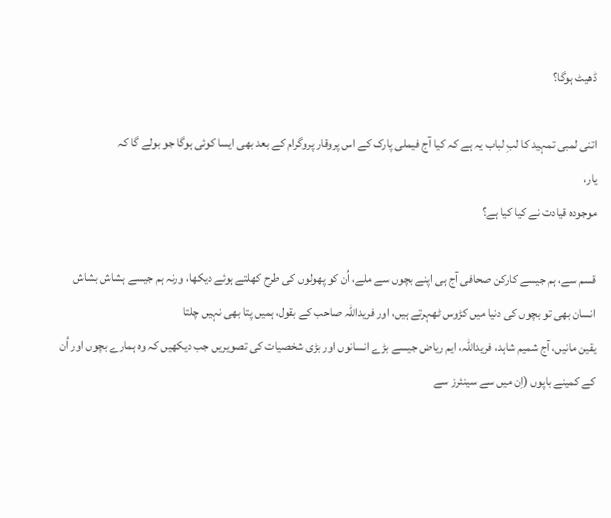ڈھیٹ ہوگا؟

اتنی لمبی تمہید کا لبِ لباب یہ ہے کہ کیا آج فیملی پارک کے اس پروقار پروگرام کے بعد بھی ایسا کوئی ہوگا جو بولے گا کہ
یار،
موجودہ قیادت نے کیا کیا ہے؟

قسم سے، ہم جیسے کارکن صحافی آج ہی اپنے بچوں سے ملے، اُن کو پھولوں کی طرح کھلتے ہوئے دیکھا، ورنہ ہم جیسے ہشاش بشاش انسان بھی تو بچوں کی دنیا میں کڑوس ٹھہرتے ہیں، اور فریداللہ صاحب کے بقول، ہمیں پتا بھی نہیں چلتا
یقین مانیں، آج شمیم شاہد، فریداللہ، ایم ریاض جیسے بڑے انسانوں اور بڑی شخصیات کی تصویریں جب دیکھیں کہ وہ ہمارے بچوں اور اُن کے کمینے باپوں (اِن میں سے سینئرز سے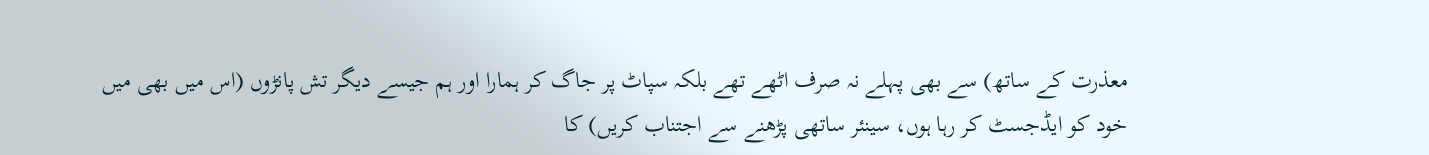معذرت کے ساتھ) سے بھی پہلے نہ صرف اٹھے تھے بلکہ سپاٹ پر جاگ کر ہمارا اور ہم جیسے دیگر تش پانڑوں (اس میں بھی میں خود کو ایڈجسٹ کر رہا ہوں، سینئر ساتھی پڑھنے سے اجتناب کریں) کا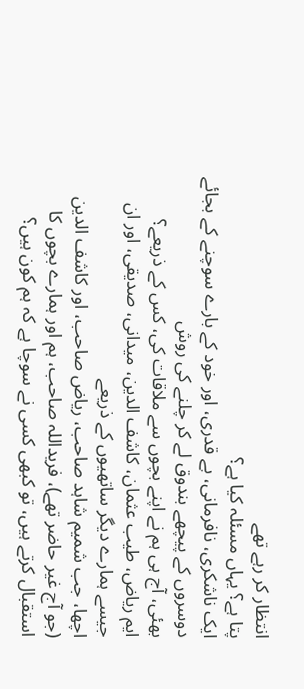انتظار کر رہے تھے
پتا ہے؟ یہاں مسئلہ کیا ہے؟
ایک ناشکری، نافرمانی، بے قدری، اور خود کے بارے سوچنے کے بجائے دوسروں کے پیچھے بندوق لے کر چلنے کی روش
بھئی، آج ہی ہم نے اپنے بچوں سے ملاقات کی، کس کے ذریعے؟
ایم ریاض، طیب عثمان، کاشف الدین، میدانی، صدیقی، اور ان جیسے ہمارے دیگر ساتھیوں کے ذریعے
اچھا، جب شمیم شاہد صاحب، ریاض صاحب، اور کاشف الدین (جو آج غیر حاضر تھے)، فریداللہ صاحب، ہم اور ہمارے بچوں کا استقبال کرتے ہیں، تو کبھی کسی نے سوچا ہے کہ ہم کون ہیں؟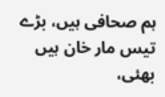ہم صحافی ہیں، بڑے تیس مار خان ہیں
بھئی،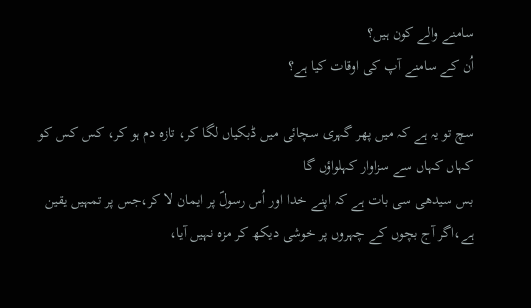سامنے والے کون ہیں؟
اُن کے سامنے آپ کی اوقات کیا ہے؟

سچ تو یہ ہے کہ میں پھر گہری سچائی میں ڈبکیاں لگا کر، تازہ دم ہو کر، کس کس کو کہاں کہاں سے سزاوار کہلواؤں گا
بس سیدھی سی بات ہے کہ اپنے خدا اور اُس رسولؐ پر ایمان لا کر،جس پر تمہیں یقین ہے،اگر آج بچوں کے چہروں پر خوشی دیکھ کر مزہ نہیں آیا،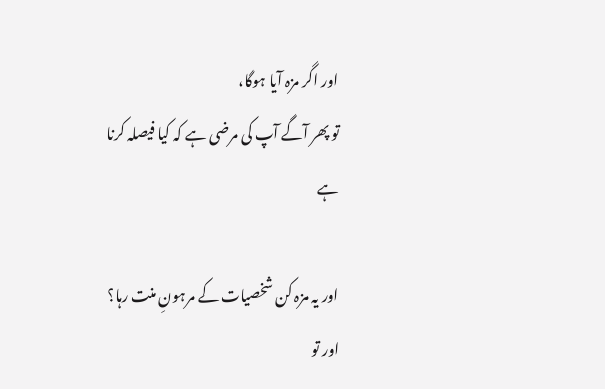اور اگر مزہ آیا ہوگا،
تو پھر آگے آپ کی مرضی ہے کہ کیا فیصلہ کرنا ہے

اور یہ مزہ کن شخصیات کے مرہونِ منت رہا؟
اور تو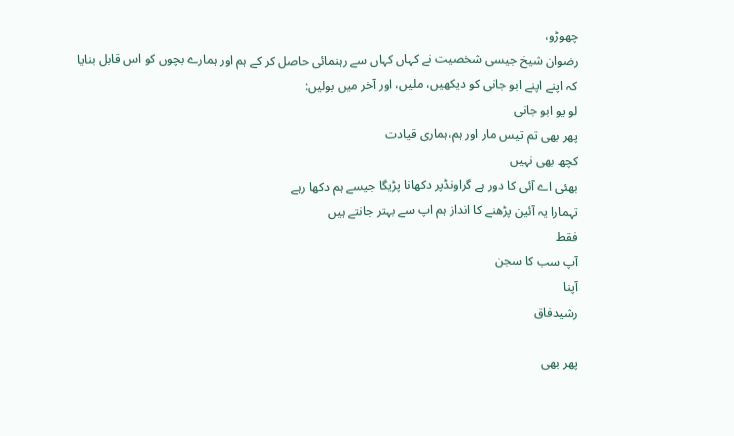چھوڑو،
رضوان شیخ جیسی شخصیت نے کہاں کہاں سے رہنمائی حاصل کر کے ہم اور ہمارے بچوں کو اس قابل بنایا کہ اپنے اپنے ابو جانی کو دیکھیں، ملیں، اور آخر میں بولیں:
لو یو ابو جانی
پھر بھی تم تیس مار اور ہم،ہماری قیادت
کچھ بھی نہیں
بھئی اے آئی کا دور ہے گراونڈپر دکھانا پڑیگا جیسے ہم دکھا رہے
تہمارا یہ آئین پڑھنے کا انداز ہم اپ سے بہتر جانتے ہیں
فقط
آپ سب کا سجن
آپنا
رشیدفاق

پھر بھی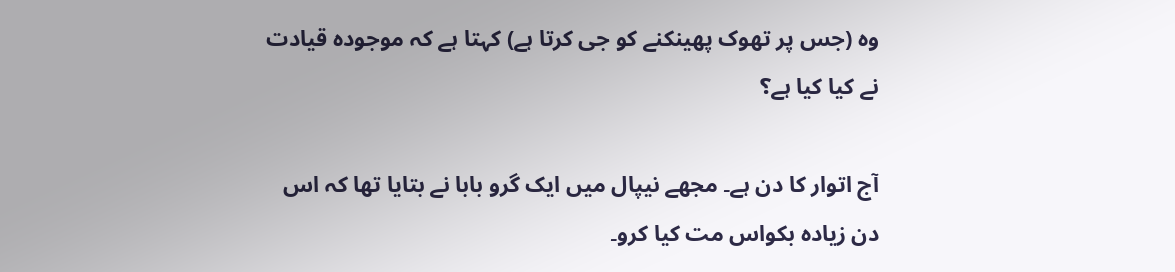وہ (جس پر تھوک پھینکنے کو جی کرتا ہے) کہتا ہے کہ موجودہ قیادت نے کیا کیا ہے؟

آج اتوار کا دن ہے۔ مجھے نیپال میں ایک گرو بابا نے بتایا تھا کہ اس دن زیادہ بکواس مت کیا کرو۔